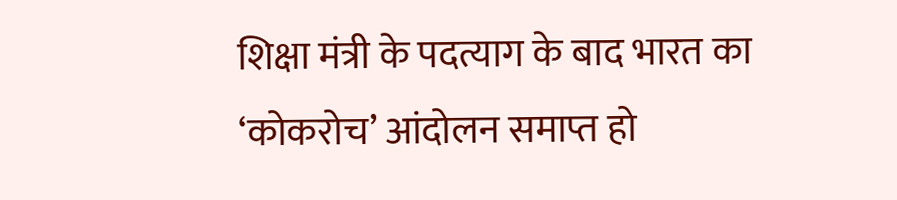शिक्षा मंत्री के पदत्याग के बाद भारत का ‘कोकरोच’ आंदोलन समाप्त हो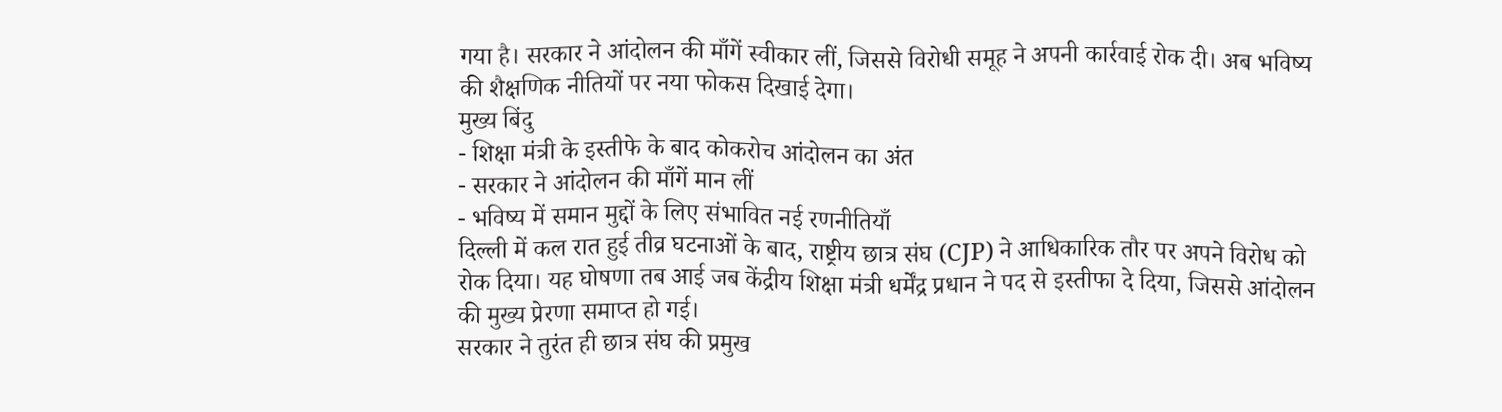गया है। सरकार ने आंदोलन की माँगें स्वीकार लीं, जिससे विरोधी समूह ने अपनी कार्रवाई रोक दी। अब भविष्य की शैक्षणिक नीतियों पर नया फोकस दिखाई देगा।
मुख्य बिंदु
- शिक्षा मंत्री के इस्तीफे के बाद कोकरोच आंदोलन का अंत
- सरकार ने आंदोलन की माँगें मान लीं
- भविष्य में समान मुद्दों के लिए संभावित नई रणनीतियाँ
दिल्ली में कल रात हुई तीव्र घटनाओं के बाद, राष्ट्रीय छात्र संघ (CJP) ने आधिकारिक तौर पर अपने विरोध को रोक दिया। यह घोषणा तब आई जब केंद्रीय शिक्षा मंत्री धर्मेंद्र प्रधान ने पद से इस्तीफा दे दिया, जिससे आंदोलन की मुख्य प्रेरणा समाप्त हो गई।
सरकार ने तुरंत ही छात्र संघ की प्रमुख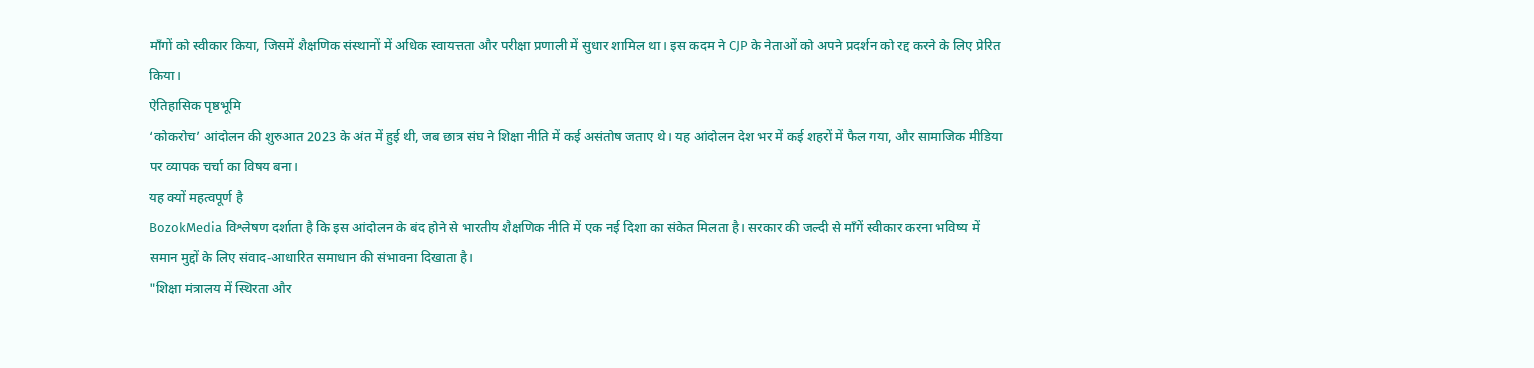माँगों को स्वीकार किया, जिसमें शैक्षणिक संस्थानों में अधिक स्वायत्तता और परीक्षा प्रणाली में सुधार शामिल था। इस कदम ने CJP के नेताओं को अपने प्रदर्शन को रद्द करने के लिए प्रेरित किया।
ऐतिहासिक पृष्ठभूमि
‘कोकरोच’ आंदोलन की शुरुआत 2023 के अंत में हुई थी, जब छात्र संघ ने शिक्षा नीति में कई असंतोष जताए थे। यह आंदोलन देश भर में कई शहरों में फैल गया, और सामाजिक मीडिया पर व्यापक चर्चा का विषय बना।
यह क्यों महत्वपूर्ण है
BozokMedia विश्लेषण दर्शाता है कि इस आंदोलन के बंद होने से भारतीय शैक्षणिक नीति में एक नई दिशा का संकेत मिलता है। सरकार की जल्दी से माँगें स्वीकार करना भविष्य में समान मुद्दों के लिए संवाद‑आधारित समाधान की संभावना दिखाता है।
"शिक्षा मंत्रालय में स्थिरता और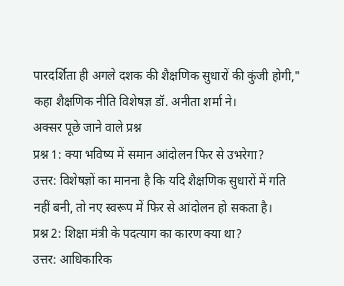पारदर्शिता ही अगले दशक की शैक्षणिक सुधारों की कुंजी होगी," कहा शैक्षणिक नीति विशेषज्ञ डॉ. अनीता शर्मा ने।
अक्सर पूछे जाने वाले प्रश्न
प्रश्न 1: क्या भविष्य में समान आंदोलन फिर से उभरेगा?
उत्तर: विशेषज्ञों का मानना है कि यदि शैक्षणिक सुधारों में गति नहीं बनी, तो नए स्वरूप में फिर से आंदोलन हो सकता है।
प्रश्न 2: शिक्षा मंत्री के पदत्याग का कारण क्या था?
उत्तर: आधिकारिक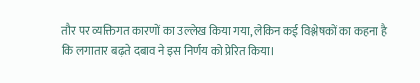तौर पर व्यक्तिगत कारणों का उल्लेख किया गया, लेकिन कई विश्लेषकों का कहना है कि लगातार बढ़ते दबाव ने इस निर्णय को प्रेरित किया।